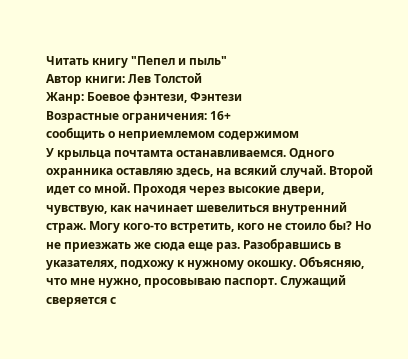Читать книгу "Пепел и пыль"
Автор книги: Лев Толстой
Жанр: Боевое фэнтези, Фэнтези
Возрастные ограничения: 16+
сообщить о неприемлемом содержимом
У крыльца почтамта останавливаемся. Одного охранника оставляю здесь, на всякий случай. Второй идет со мной. Проходя через высокие двери, чувствую, как начинает шевелиться внутренний страж. Могу кого-то встретить, кого не стоило бы? Но не приезжать же сюда еще раз. Разобравшись в указателях, подхожу к нужному окошку. Объясняю, что мне нужно, просовываю паспорт. Служащий сверяется с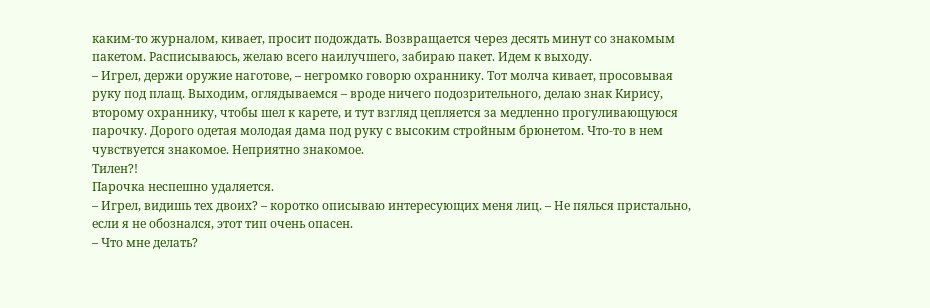каким-то журналом, кивает, просит подождать. Возвращается через десять минут со знакомым пакетом. Расписываюсь, желаю всего наилучшего, забираю пакет. Идем к выходу.
– Игрел, держи оружие наготове, – негромко говорю охраннику. Тот молча кивает, просовывая руку под плащ. Выходим, оглядываемся – вроде ничего подозрительного, делаю знак Кирису, второму охраннику, чтобы шел к карете, и тут взгляд цепляется за медленно прогуливающуюся парочку. Дорого одетая молодая дама под руку с высоким стройным брюнетом. Что-то в нем чувствуется знакомое. Неприятно знакомое.
Тилен?!
Парочка неспешно удаляется.
– Игрел, видишь тех двоих? – коротко описываю интересующих меня лиц. – Не пялься пристально, если я не обознался, этот тип очень опасен.
– Что мне делать?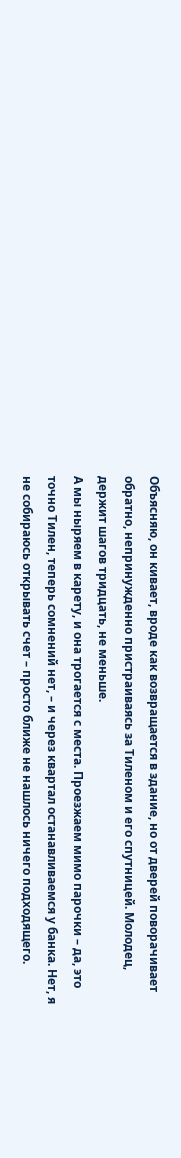Объясняю, он кивает, вроде как возвращается в здание, но от дверей поворачивает обратно, непринужденно пристраиваясь за Тиленом и его спутницей. Молодец, держит шагов тридцать, не меньше.
А мы ныряем в карету, и она трогается с места. Проезжаем мимо парочки – да, это точно Тилен, теперь сомнений нет, – и через квартал останавливаемся у банка. Нет, я не собираюсь открывать счет – просто ближе не нашлось ничего подходящего.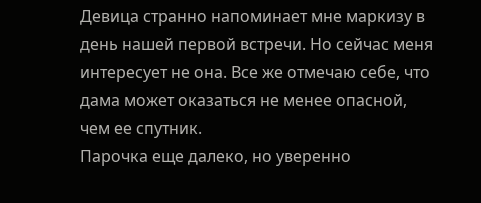Девица странно напоминает мне маркизу в день нашей первой встречи. Но сейчас меня интересует не она. Все же отмечаю себе, что дама может оказаться не менее опасной, чем ее спутник.
Парочка еще далеко, но уверенно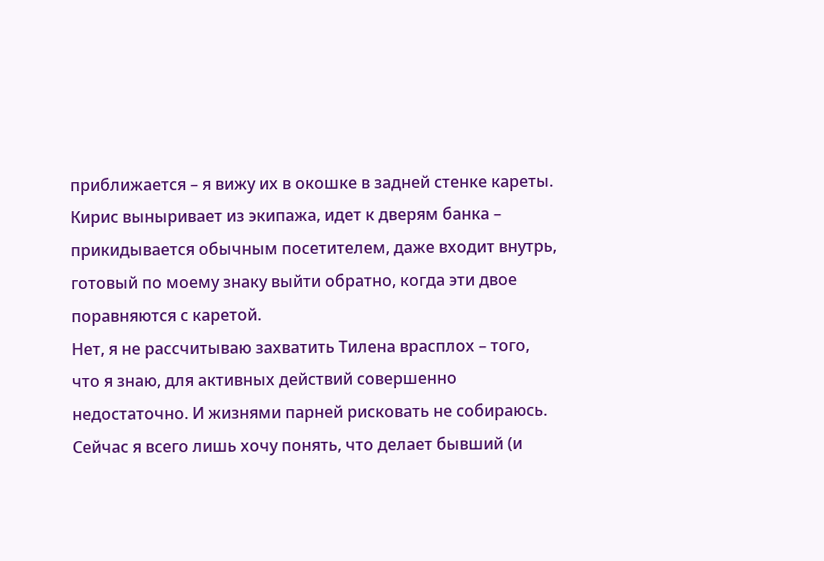приближается – я вижу их в окошке в задней стенке кареты. Кирис выныривает из экипажа, идет к дверям банка – прикидывается обычным посетителем, даже входит внутрь, готовый по моему знаку выйти обратно, когда эти двое поравняются с каретой.
Нет, я не рассчитываю захватить Тилена врасплох – того, что я знаю, для активных действий совершенно недостаточно. И жизнями парней рисковать не собираюсь. Сейчас я всего лишь хочу понять, что делает бывший (и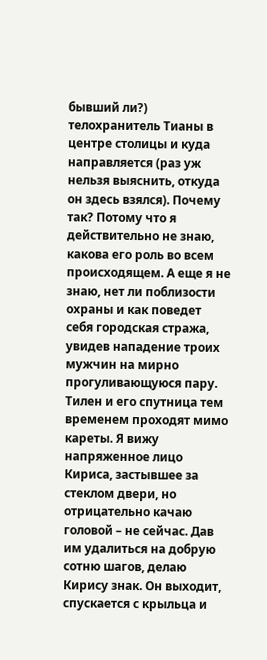бывший ли?) телохранитель Тианы в центре столицы и куда направляется (раз уж нельзя выяснить, откуда он здесь взялся). Почему так? Потому что я действительно не знаю, какова его роль во всем происходящем. А еще я не знаю, нет ли поблизости охраны и как поведет себя городская стража, увидев нападение троих мужчин на мирно прогуливающуюся пару.
Тилен и его спутница тем временем проходят мимо кареты. Я вижу напряженное лицо Кириса, застывшее за стеклом двери, но отрицательно качаю головой – не сейчас. Дав им удалиться на добрую сотню шагов, делаю Кирису знак. Он выходит, спускается с крыльца и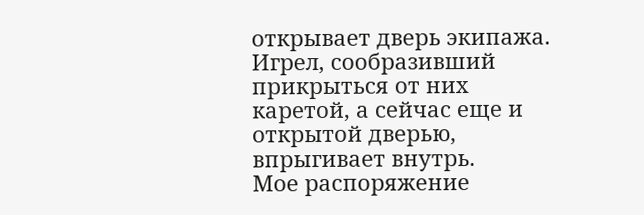открывает дверь экипажа.
Игрел, сообразивший прикрыться от них каретой, а сейчас еще и открытой дверью, впрыгивает внутрь.
Мое распоряжение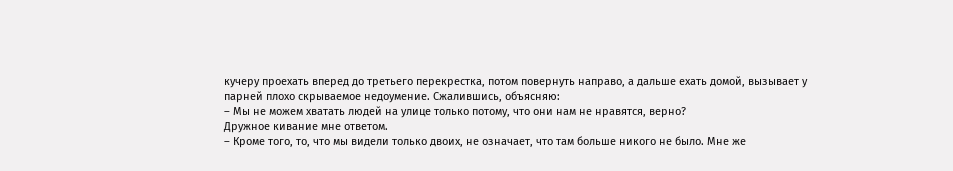кучеру проехать вперед до третьего перекрестка, потом повернуть направо, а дальше ехать домой, вызывает у парней плохо скрываемое недоумение. Сжалившись, объясняю:
– Мы не можем хватать людей на улице только потому, что они нам не нравятся, верно?
Дружное кивание мне ответом.
– Кроме того, то, что мы видели только двоих, не означает, что там больше никого не было. Мне же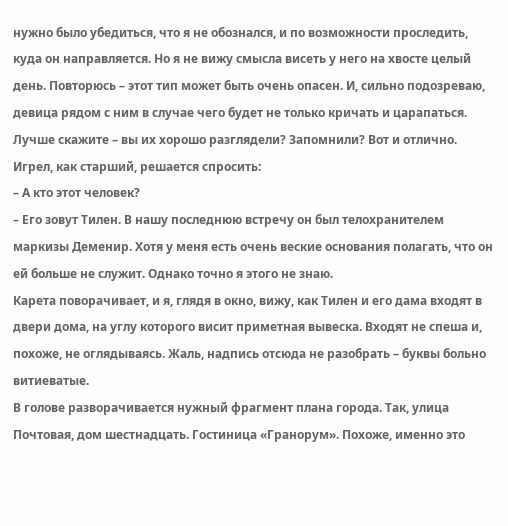нужно было убедиться, что я не обознался, и по возможности проследить, куда он направляется. Но я не вижу смысла висеть у него на хвосте целый день. Повторюсь – этот тип может быть очень опасен. И, сильно подозреваю, девица рядом с ним в случае чего будет не только кричать и царапаться. Лучше скажите – вы их хорошо разглядели? Запомнили? Вот и отлично.
Игрел, как старший, решается спросить:
– А кто этот человек?
– Его зовут Тилен. В нашу последнюю встречу он был телохранителем маркизы Деменир. Хотя у меня есть очень веские основания полагать, что он ей больше не служит. Однако точно я этого не знаю.
Карета поворачивает, и я, глядя в окно, вижу, как Тилен и его дама входят в двери дома, на углу которого висит приметная вывеска. Входят не спеша и, похоже, не оглядываясь. Жаль, надпись отсюда не разобрать – буквы больно витиеватые.
В голове разворачивается нужный фрагмент плана города. Так, улица Почтовая, дом шестнадцать. Гостиница «Гранорум». Похоже, именно это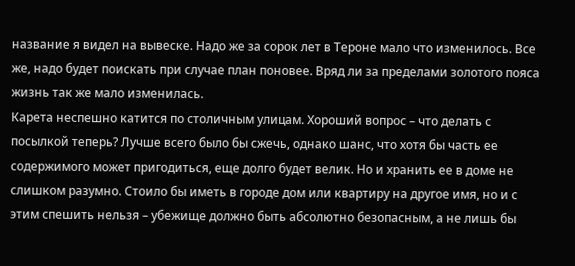название я видел на вывеске. Надо же за сорок лет в Тероне мало что изменилось. Все же, надо будет поискать при случае план поновее. Вряд ли за пределами золотого пояса жизнь так же мало изменилась.
Карета неспешно катится по столичным улицам. Хороший вопрос – что делать с посылкой теперь? Лучше всего было бы сжечь, однако шанс, что хотя бы часть ее содержимого может пригодиться, еще долго будет велик. Но и хранить ее в доме не слишком разумно. Стоило бы иметь в городе дом или квартиру на другое имя, но и с этим спешить нельзя – убежище должно быть абсолютно безопасным, а не лишь бы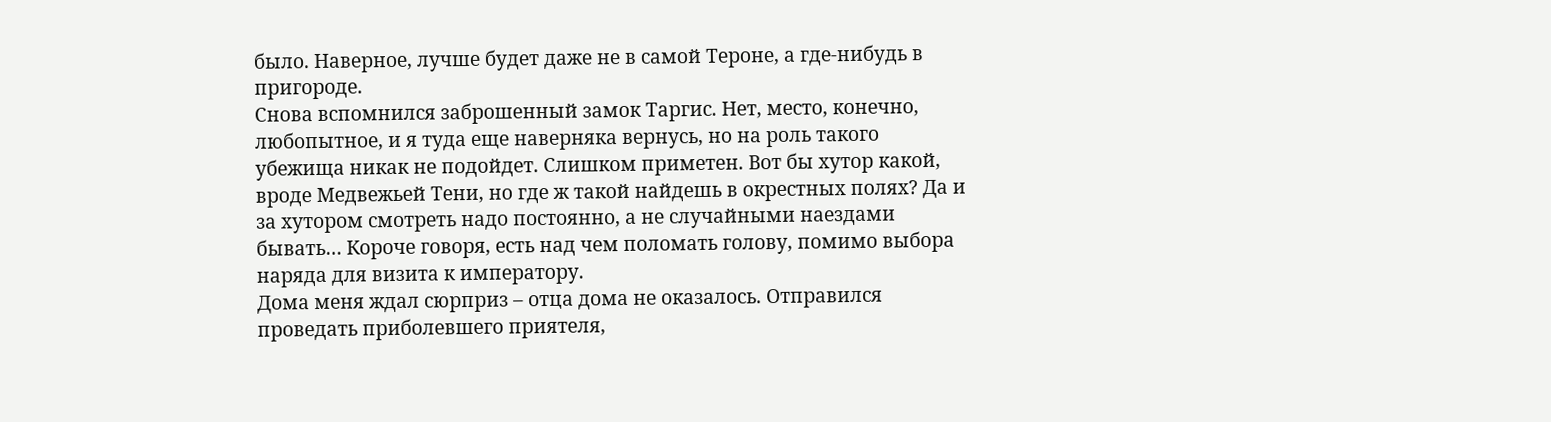было. Наверное, лучше будет даже не в самой Тероне, а где-нибудь в пригороде.
Снова вспомнился заброшенный замок Таргис. Нет, место, конечно, любопытное, и я туда еще наверняка вернусь, но на роль такого убежища никак не подойдет. Слишком приметен. Вот бы хутор какой, вроде Медвежьей Тени, но где ж такой найдешь в окрестных полях? Да и за хутором смотреть надо постоянно, а не случайными наездами бывать… Короче говоря, есть над чем поломать голову, помимо выбора наряда для визита к императору.
Дома меня ждал сюрприз – отца дома не оказалось. Отправился проведать приболевшего приятеля,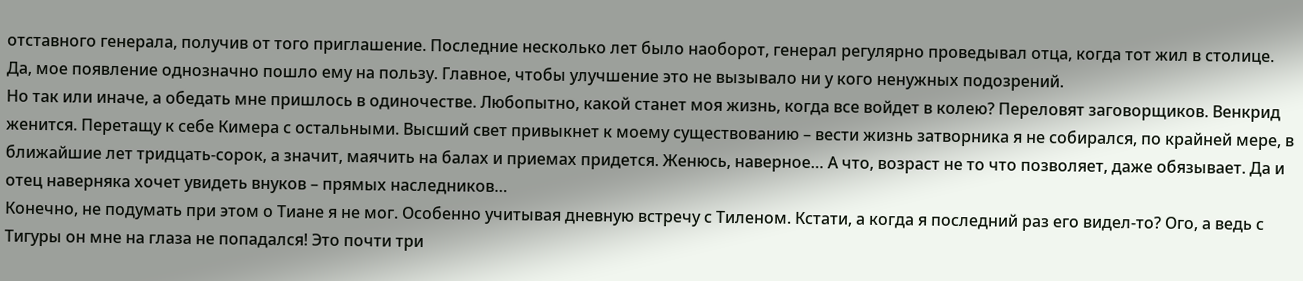отставного генерала, получив от того приглашение. Последние несколько лет было наоборот, генерал регулярно проведывал отца, когда тот жил в столице. Да, мое появление однозначно пошло ему на пользу. Главное, чтобы улучшение это не вызывало ни у кого ненужных подозрений.
Но так или иначе, а обедать мне пришлось в одиночестве. Любопытно, какой станет моя жизнь, когда все войдет в колею? Переловят заговорщиков. Венкрид женится. Перетащу к себе Кимера с остальными. Высший свет привыкнет к моему существованию – вести жизнь затворника я не собирался, по крайней мере, в ближайшие лет тридцать-сорок, а значит, маячить на балах и приемах придется. Женюсь, наверное… А что, возраст не то что позволяет, даже обязывает. Да и отец наверняка хочет увидеть внуков – прямых наследников…
Конечно, не подумать при этом о Тиане я не мог. Особенно учитывая дневную встречу с Тиленом. Кстати, а когда я последний раз его видел-то? Ого, а ведь с Тигуры он мне на глаза не попадался! Это почти три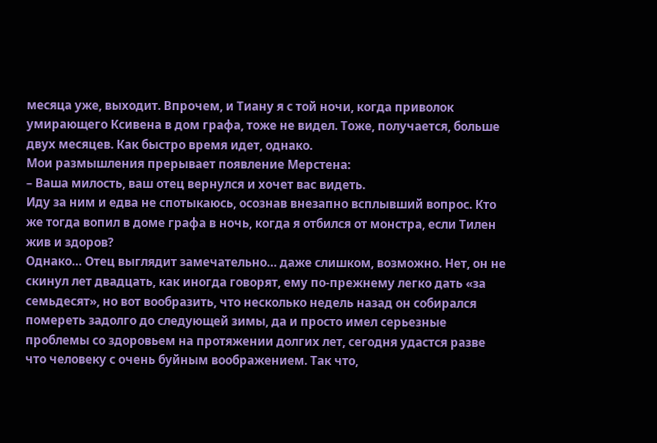месяца уже, выходит. Впрочем, и Тиану я с той ночи, когда приволок умирающего Ксивена в дом графа, тоже не видел. Тоже, получается, больше двух месяцев. Как быстро время идет, однако.
Мои размышления прерывает появление Мерстена:
– Ваша милость, ваш отец вернулся и хочет вас видеть.
Иду за ним и едва не спотыкаюсь, осознав внезапно всплывший вопрос. Кто же тогда вопил в доме графа в ночь, когда я отбился от монстра, если Тилен жив и здоров?
Однако… Отец выглядит замечательно… даже слишком, возможно. Нет, он не скинул лет двадцать, как иногда говорят, ему по-прежнему легко дать «за семьдесят», но вот вообразить, что несколько недель назад он собирался помереть задолго до следующей зимы, да и просто имел серьезные проблемы со здоровьем на протяжении долгих лет, сегодня удастся разве что человеку с очень буйным воображением. Так что,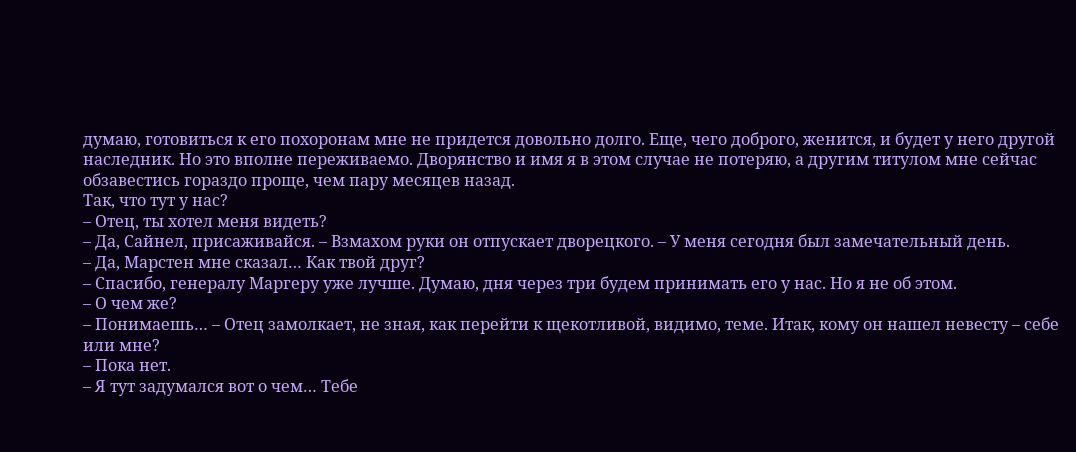думаю, готовиться к его похоронам мне не придется довольно долго. Еще, чего доброго, женится, и будет у него другой наследник. Но это вполне переживаемо. Дворянство и имя я в этом случае не потеряю, а другим титулом мне сейчас обзавестись гораздо проще, чем пару месяцев назад.
Так, что тут у нас?
– Отец, ты хотел меня видеть?
– Да, Сайнел, присаживайся. – Взмахом руки он отпускает дворецкого. – У меня сегодня был замечательный день.
– Да, Марстен мне сказал… Как твой друг?
– Спасибо, генералу Маргеру уже лучше. Думаю, дня через три будем принимать его у нас. Но я не об этом.
– О чем же?
– Понимаешь… – Отец замолкает, не зная, как перейти к щекотливой, видимо, теме. Итак, кому он нашел невесту – себе или мне?
– Пока нет.
– Я тут задумался вот о чем… Тебе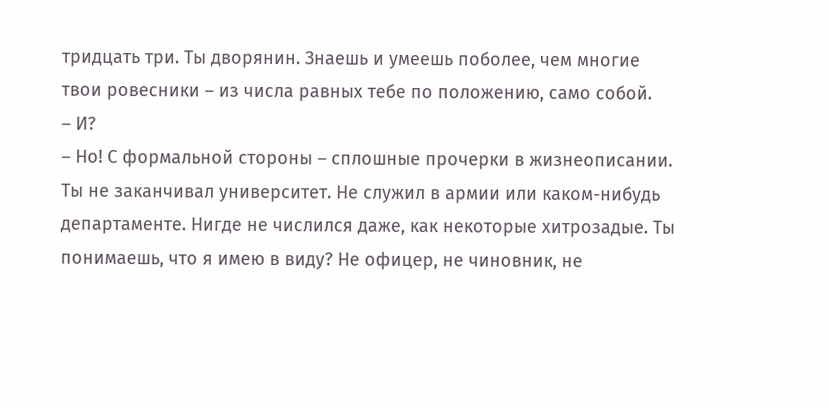тридцать три. Ты дворянин. Знаешь и умеешь поболее, чем многие твои ровесники – из числа равных тебе по положению, само собой.
– И?
– Но! С формальной стороны – сплошные прочерки в жизнеописании. Ты не заканчивал университет. Не служил в армии или каком-нибудь департаменте. Нигде не числился даже, как некоторые хитрозадые. Ты понимаешь, что я имею в виду? Не офицер, не чиновник, не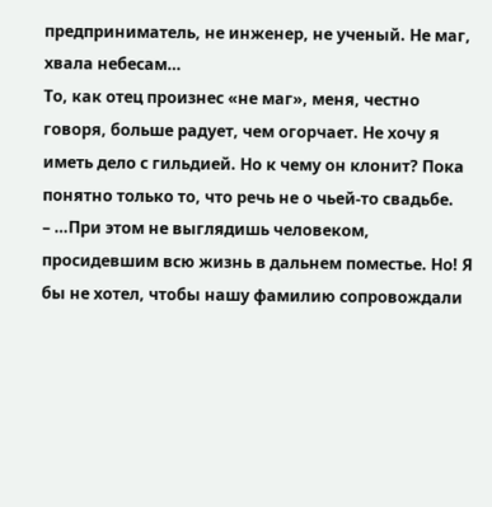предприниматель, не инженер, не ученый. Не маг, хвала небесам…
То, как отец произнес «не маг», меня, честно говоря, больше радует, чем огорчает. Не хочу я иметь дело с гильдией. Но к чему он клонит? Пока понятно только то, что речь не о чьей-то свадьбе.
– …При этом не выглядишь человеком, просидевшим всю жизнь в дальнем поместье. Но! Я бы не хотел, чтобы нашу фамилию сопровождали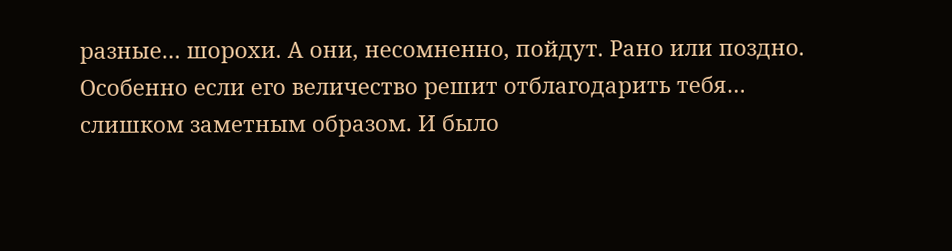разные… шорохи. А они, несомненно, пойдут. Рано или поздно. Особенно если его величество решит отблагодарить тебя… слишком заметным образом. И было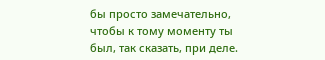бы просто замечательно, чтобы к тому моменту ты был, так сказать, при деле.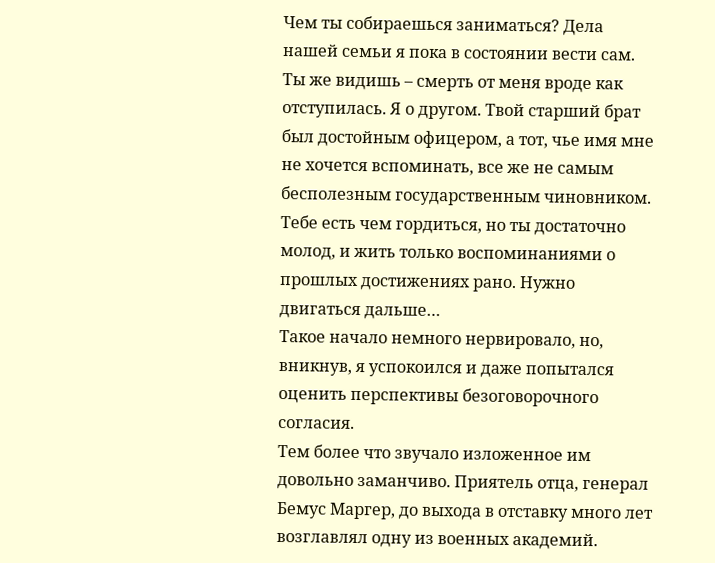Чем ты собираешься заниматься? Дела нашей семьи я пока в состоянии вести сам. Ты же видишь – смерть от меня вроде как отступилась. Я о другом. Твой старший брат был достойным офицером, а тот, чье имя мне не хочется вспоминать, все же не самым бесполезным государственным чиновником. Тебе есть чем гордиться, но ты достаточно молод, и жить только воспоминаниями о прошлых достижениях рано. Нужно двигаться дальше…
Такое начало немного нервировало, но, вникнув, я успокоился и даже попытался оценить перспективы безоговорочного согласия.
Тем более что звучало изложенное им довольно заманчиво. Приятель отца, генерал Бемус Маргер, до выхода в отставку много лет возглавлял одну из военных академий.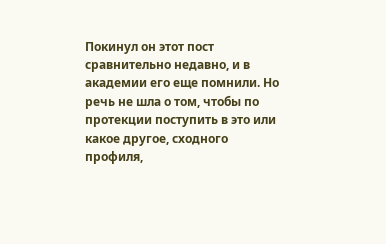Покинул он этот пост сравнительно недавно, и в академии его еще помнили. Но речь не шла о том, чтобы по протекции поступить в это или какое другое, сходного профиля,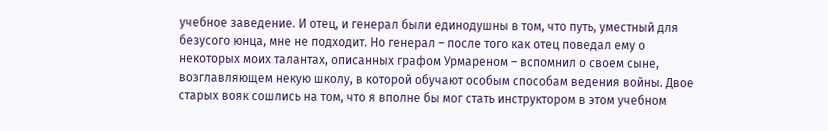учебное заведение. И отец, и генерал были единодушны в том, что путь, уместный для безусого юнца, мне не подходит. Но генерал – после того как отец поведал ему о некоторых моих талантах, описанных графом Урмареном – вспомнил о своем сыне, возглавляющем некую школу, в которой обучают особым способам ведения войны. Двое старых вояк сошлись на том, что я вполне бы мог стать инструктором в этом учебном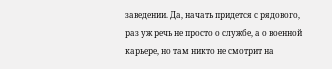заведении. Да, начать придется с рядового, раз уж речь не просто о службе, а о военной карьере, но там никто не смотрит на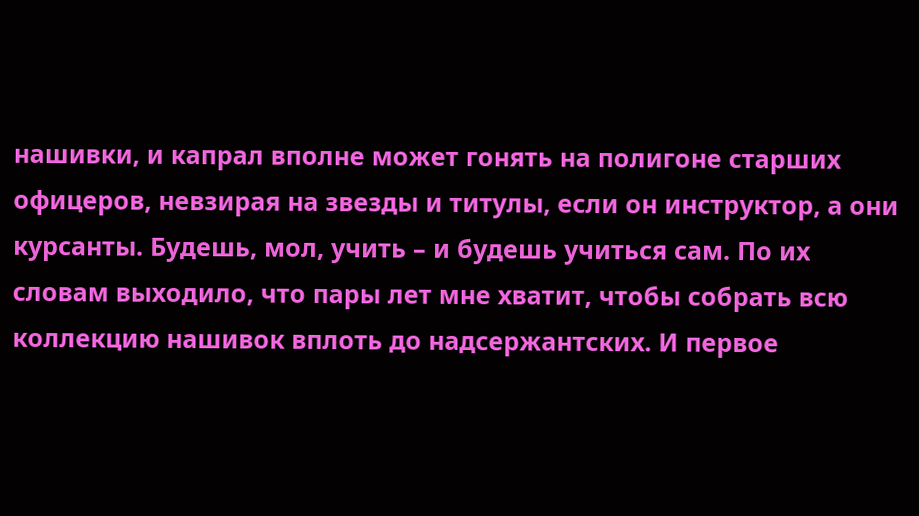нашивки, и капрал вполне может гонять на полигоне старших офицеров, невзирая на звезды и титулы, если он инструктор, а они курсанты. Будешь, мол, учить – и будешь учиться сам. По их словам выходило, что пары лет мне хватит, чтобы собрать всю коллекцию нашивок вплоть до надсержантских. И первое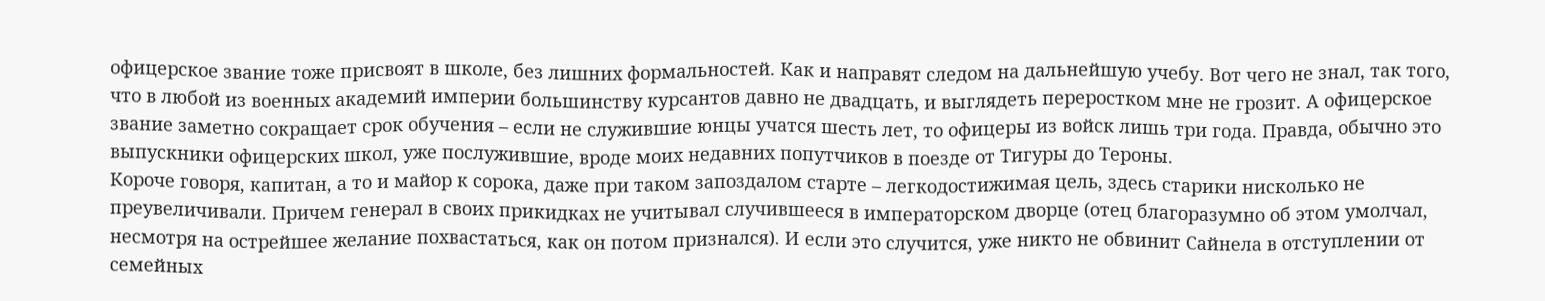офицерское звание тоже присвоят в школе, без лишних формальностей. Как и направят следом на дальнейшую учебу. Вот чего не знал, так того, что в любой из военных академий империи большинству курсантов давно не двадцать, и выглядеть переростком мне не грозит. А офицерское звание заметно сокращает срок обучения – если не служившие юнцы учатся шесть лет, то офицеры из войск лишь три года. Правда, обычно это выпускники офицерских школ, уже послужившие, вроде моих недавних попутчиков в поезде от Тигуры до Тероны.
Короче говоря, капитан, а то и майор к сорока, даже при таком запоздалом старте – легкодостижимая цель, здесь старики нисколько не преувеличивали. Причем генерал в своих прикидках не учитывал случившееся в императорском дворце (отец благоразумно об этом умолчал, несмотря на острейшее желание похвастаться, как он потом признался). И если это случится, уже никто не обвинит Сайнела в отступлении от семейных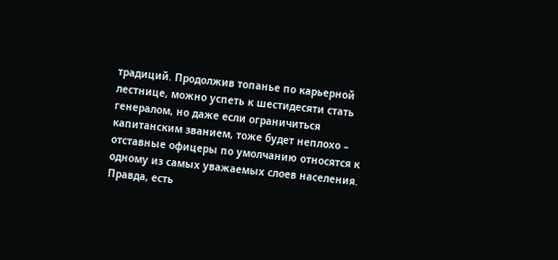традиций. Продолжив топанье по карьерной лестнице, можно успеть к шестидесяти стать генералом, но даже если ограничиться капитанским званием, тоже будет неплохо – отставные офицеры по умолчанию относятся к одному из самых уважаемых слоев населения.
Правда, есть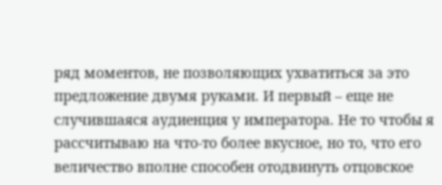ряд моментов, не позволяющих ухватиться за это предложение двумя руками. И первый – еще не случившаяся аудиенция у императора. Не то чтобы я рассчитываю на что-то более вкусное, но то, что его величество вполне способен отодвинуть отцовское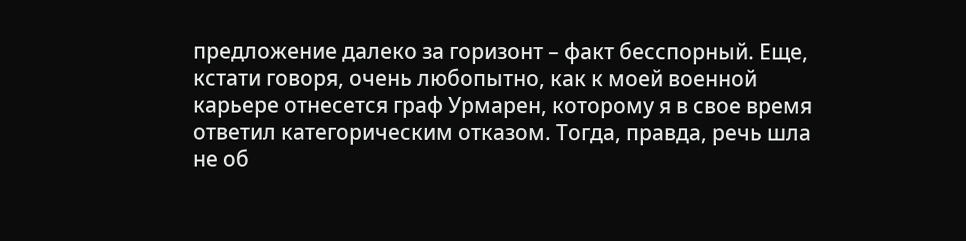предложение далеко за горизонт – факт бесспорный. Еще, кстати говоря, очень любопытно, как к моей военной карьере отнесется граф Урмарен, которому я в свое время ответил категорическим отказом. Тогда, правда, речь шла не об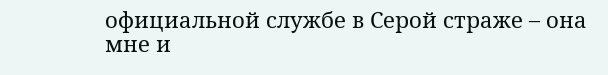официальной службе в Серой страже – она мне и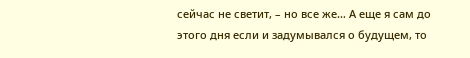сейчас не светит, – но все же… А еще я сам до этого дня если и задумывался о будущем, то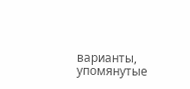варианты, упомянутые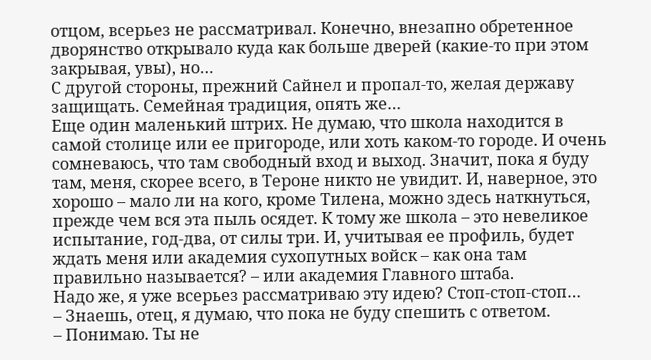отцом, всерьез не рассматривал. Конечно, внезапно обретенное дворянство открывало куда как больше дверей (какие-то при этом закрывая, увы), но…
С другой стороны, прежний Сайнел и пропал-то, желая державу защищать. Семейная традиция, опять же…
Еще один маленький штрих. Не думаю, что школа находится в самой столице или ее пригороде, или хоть каком-то городе. И очень сомневаюсь, что там свободный вход и выход. Значит, пока я буду там, меня, скорее всего, в Тероне никто не увидит. И, наверное, это хорошо – мало ли на кого, кроме Тилена, можно здесь наткнуться, прежде чем вся эта пыль осядет. К тому же школа – это невеликое испытание, год-два, от силы три. И, учитывая ее профиль, будет ждать меня или академия сухопутных войск – как она там правильно называется? – или академия Главного штаба.
Надо же, я уже всерьез рассматриваю эту идею? Стоп-стоп-стоп…
– Знаешь, отец, я думаю, что пока не буду спешить с ответом.
– Понимаю. Ты не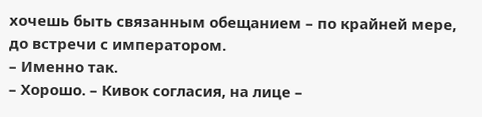хочешь быть связанным обещанием – по крайней мере, до встречи с императором.
– Именно так.
– Хорошо. – Кивок согласия, на лице –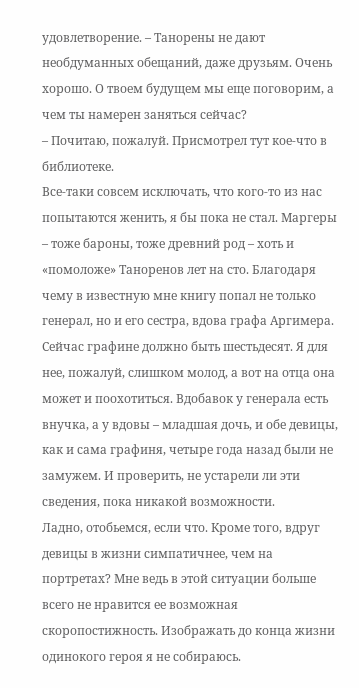удовлетворение. – Танорены не дают необдуманных обещаний, даже друзьям. Очень хорошо. О твоем будущем мы еще поговорим, а чем ты намерен заняться сейчас?
– Почитаю, пожалуй. Присмотрел тут кое-что в библиотеке.
Все-таки совсем исключать, что кого-то из нас попытаются женить, я бы пока не стал. Маргеры – тоже бароны, тоже древний род – хоть и «помоложе» Таноренов лет на сто. Благодаря чему в известную мне книгу попал не только генерал, но и его сестра, вдова графа Аргимера. Сейчас графине должно быть шестьдесят. Я для нее, пожалуй, слишком молод, а вот на отца она может и поохотиться. Вдобавок у генерала есть внучка, а у вдовы – младшая дочь, и обе девицы, как и сама графиня, четыре года назад были не замужем. И проверить, не устарели ли эти сведения, пока никакой возможности.
Ладно, отобьемся, если что. Кроме того, вдруг девицы в жизни симпатичнее, чем на портретах? Мне ведь в этой ситуации больше всего не нравится ее возможная скоропостижность. Изображать до конца жизни одинокого героя я не собираюсь.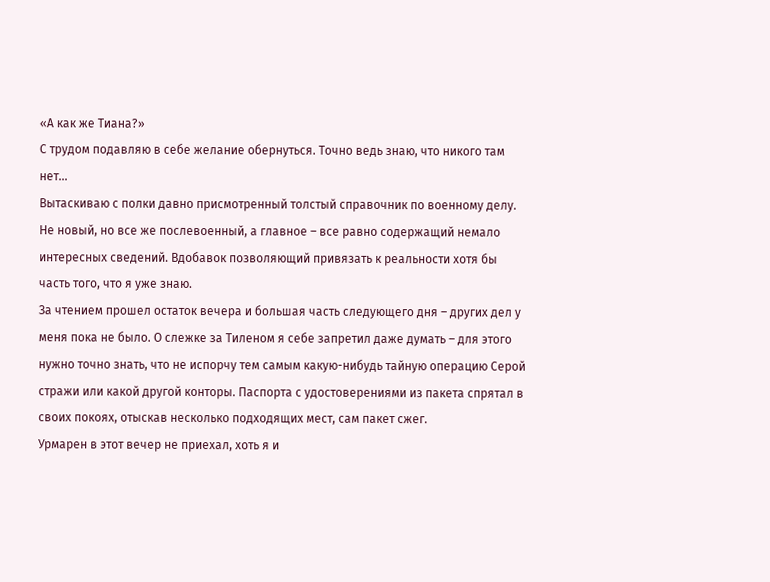«А как же Тиана?»
С трудом подавляю в себе желание обернуться. Точно ведь знаю, что никого там нет…
Вытаскиваю с полки давно присмотренный толстый справочник по военному делу. Не новый, но все же послевоенный, а главное – все равно содержащий немало интересных сведений. Вдобавок позволяющий привязать к реальности хотя бы часть того, что я уже знаю.
За чтением прошел остаток вечера и большая часть следующего дня – других дел у меня пока не было. О слежке за Тиленом я себе запретил даже думать – для этого нужно точно знать, что не испорчу тем самым какую-нибудь тайную операцию Серой стражи или какой другой конторы. Паспорта с удостоверениями из пакета спрятал в своих покоях, отыскав несколько подходящих мест, сам пакет сжег.
Урмарен в этот вечер не приехал, хоть я и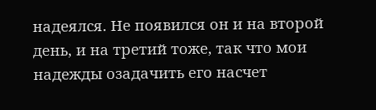надеялся. Не появился он и на второй день, и на третий тоже, так что мои надежды озадачить его насчет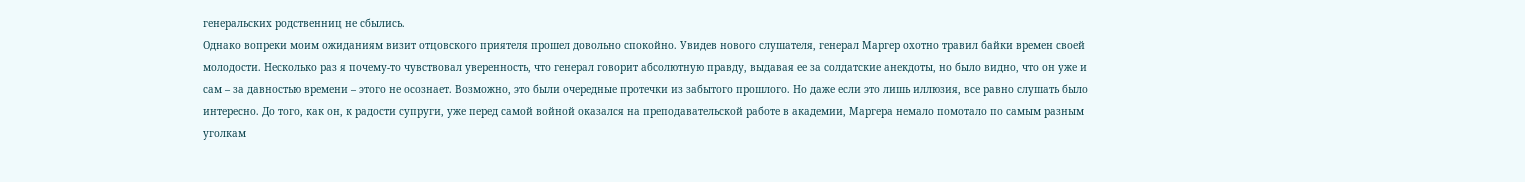генеральских родственниц не сбылись.
Однако вопреки моим ожиданиям визит отцовского приятеля прошел довольно спокойно. Увидев нового слушателя, генерал Маргер охотно травил байки времен своей молодости. Несколько раз я почему-то чувствовал уверенность, что генерал говорит абсолютную правду, выдавая ее за солдатские анекдоты, но было видно, что он уже и сам – за давностью времени – этого не осознает. Возможно, это были очередные протечки из забытого прошлого. Но даже если это лишь иллюзия, все равно слушать было интересно. До того, как он, к радости супруги, уже перед самой войной оказался на преподавательской работе в академии, Маргера немало помотало по самым разным уголкам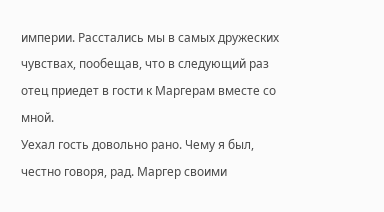империи. Расстались мы в самых дружеских чувствах, пообещав, что в следующий раз отец приедет в гости к Маргерам вместе со мной.
Уехал гость довольно рано. Чему я был, честно говоря, рад. Маргер своими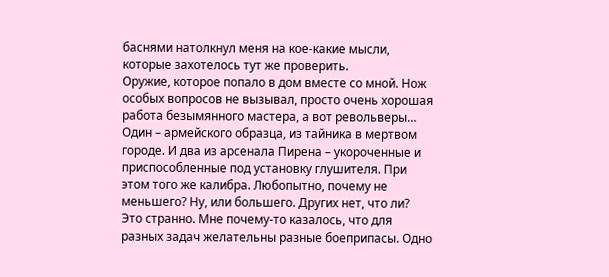баснями натолкнул меня на кое-какие мысли, которые захотелось тут же проверить.
Оружие, которое попало в дом вместе со мной. Нож особых вопросов не вызывал, просто очень хорошая работа безымянного мастера, а вот револьверы… Один – армейского образца, из тайника в мертвом городе. И два из арсенала Пирена – укороченные и приспособленные под установку глушителя. При этом того же калибра. Любопытно, почему не меньшего? Ну, или большего. Других нет, что ли?
Это странно. Мне почему-то казалось, что для разных задач желательны разные боеприпасы. Одно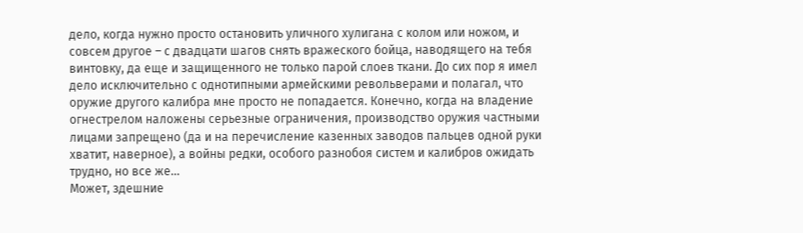дело, когда нужно просто остановить уличного хулигана с колом или ножом, и совсем другое – с двадцати шагов снять вражеского бойца, наводящего на тебя винтовку, да еще и защищенного не только парой слоев ткани. До сих пор я имел дело исключительно с однотипными армейскими револьверами и полагал, что оружие другого калибра мне просто не попадается. Конечно, когда на владение огнестрелом наложены серьезные ограничения, производство оружия частными лицами запрещено (да и на перечисление казенных заводов пальцев одной руки хватит, наверное), а войны редки, особого разнобоя систем и калибров ожидать трудно, но все же…
Может, здешние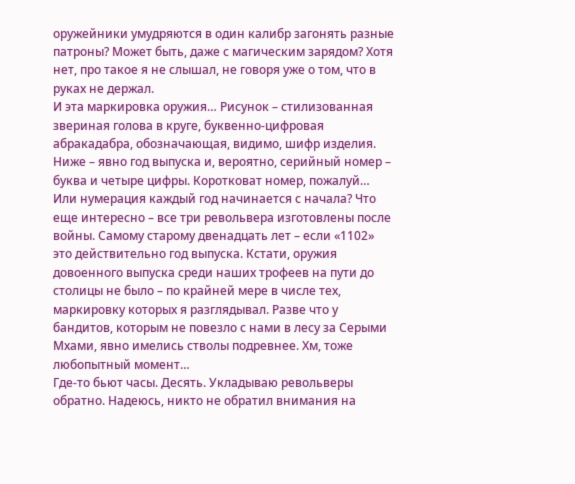оружейники умудряются в один калибр загонять разные патроны? Может быть, даже с магическим зарядом? Хотя нет, про такое я не слышал, не говоря уже о том, что в руках не держал.
И эта маркировка оружия… Рисунок – стилизованная звериная голова в круге, буквенно-цифровая абракадабра, обозначающая, видимо, шифр изделия. Ниже – явно год выпуска и, вероятно, серийный номер – буква и четыре цифры. Коротковат номер, пожалуй… Или нумерация каждый год начинается с начала? Что еще интересно – все три револьвера изготовлены после войны. Самому старому двенадцать лет – если «1102» это действительно год выпуска. Кстати, оружия довоенного выпуска среди наших трофеев на пути до столицы не было – по крайней мере в числе тех, маркировку которых я разглядывал. Разве что у бандитов, которым не повезло с нами в лесу за Серыми Мхами, явно имелись стволы подревнее. Хм, тоже любопытный момент…
Где-то бьют часы. Десять. Укладываю револьверы обратно. Надеюсь, никто не обратил внимания на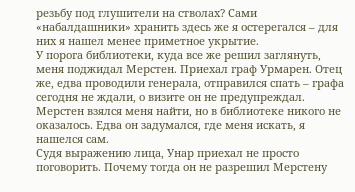резьбу под глушители на стволах? Сами «набалдашники» хранить здесь же я остерегался – для них я нашел менее приметное укрытие.
У порога библиотеки, куда все же решил заглянуть, меня поджидал Мерстен. Приехал граф Урмарен. Отец же, едва проводили генерала, отправился спать – графа сегодня не ждали, о визите он не предупреждал. Мерстен взялся меня найти, но в библиотеке никого не оказалось. Едва он задумался, где меня искать, я нашелся сам.
Судя выражению лица, Унар приехал не просто поговорить. Почему тогда он не разрешил Мерстену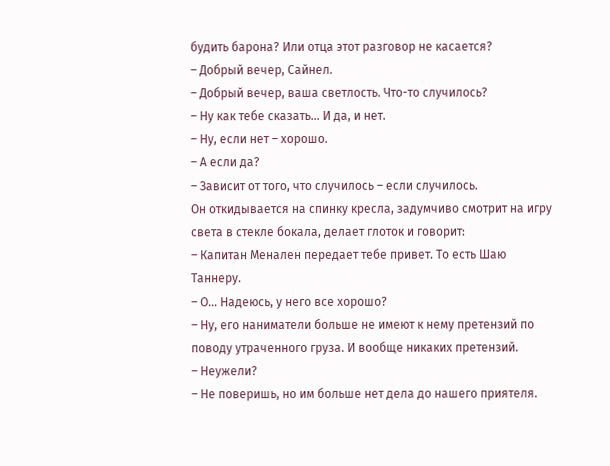будить барона? Или отца этот разговор не касается?
– Добрый вечер, Сайнел.
– Добрый вечер, ваша светлость. Что-то случилось?
– Ну как тебе сказать… И да, и нет.
– Ну, если нет – хорошо.
– А если да?
– Зависит от того, что случилось – если случилось.
Он откидывается на спинку кресла, задумчиво смотрит на игру света в стекле бокала, делает глоток и говорит:
– Капитан Менален передает тебе привет. То есть Шаю Таннеру.
– О… Надеюсь, у него все хорошо?
– Ну, его наниматели больше не имеют к нему претензий по поводу утраченного груза. И вообще никаких претензий.
– Неужели?
– Не поверишь, но им больше нет дела до нашего приятеля.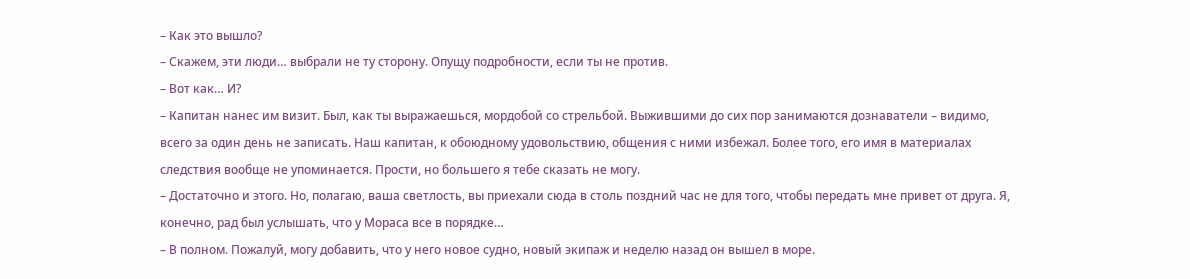– Как это вышло?
– Скажем, эти люди… выбрали не ту сторону. Опущу подробности, если ты не против.
– Вот как… И?
– Капитан нанес им визит. Был, как ты выражаешься, мордобой со стрельбой. Выжившими до сих пор занимаются дознаватели – видимо, всего за один день не записать. Наш капитан, к обоюдному удовольствию, общения с ними избежал. Более того, его имя в материалах следствия вообще не упоминается. Прости, но большего я тебе сказать не могу.
– Достаточно и этого. Но, полагаю, ваша светлость, вы приехали сюда в столь поздний час не для того, чтобы передать мне привет от друга. Я, конечно, рад был услышать, что у Мораса все в порядке…
– В полном. Пожалуй, могу добавить, что у него новое судно, новый экипаж и неделю назад он вышел в море.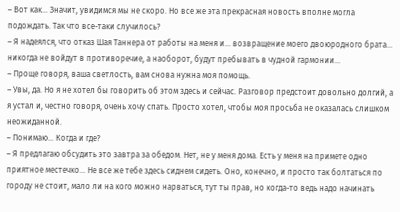– Вот как… Значит, увидимся мы не скоро. Но все же эта прекрасная новость вполне могла подождать. Так что все-таки случилось?
– Я надеялся, что отказ Шая Таннера от работы на меня и… возвращение моего двоюродного брата… никогда не войдут в противоречие, а наоборот, будут пребывать в чудной гармонии…
– Проще говоря, ваша светлость, вам снова нужна моя помощь.
– Увы, да. Но я не хотел бы говорить об этом здесь и сейчас. Разговор предстоит довольно долгий, а я устал и, честно говоря, очень хочу спать. Просто хотел, чтобы моя просьба не оказалась слишком неожиданной.
– Понимаю… Когда и где?
– Я предлагаю обсудить это завтра за обедом. Нет, не у меня дома. Есть у меня на примете одно приятное местечко… Не все же тебе здесь сиднем сидеть. Оно, конечно, и просто так болтаться по городу не стоит, мало ли на кого можно нарваться, тут ты прав, но когда-то ведь надо начинать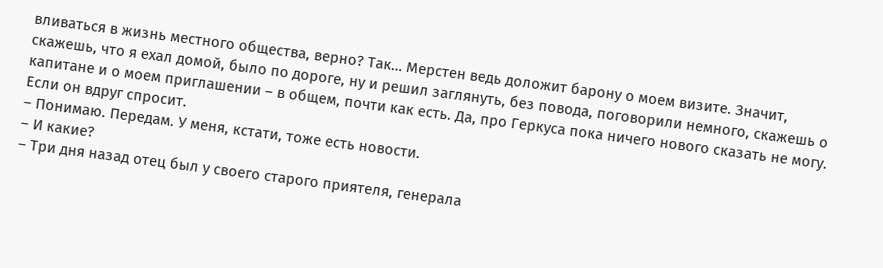вливаться в жизнь местного общества, верно? Так… Мерстен ведь доложит барону о моем визите. Значит, скажешь, что я ехал домой, было по дороге, ну и решил заглянуть, без повода, поговорили немного, скажешь о капитане и о моем приглашении – в общем, почти как есть. Да, про Геркуса пока ничего нового сказать не могу. Если он вдруг спросит.
– Понимаю. Передам. У меня, кстати, тоже есть новости.
– И какие?
– Три дня назад отец был у своего старого приятеля, генерала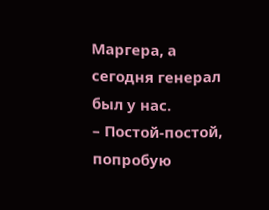Маргера, а сегодня генерал был у нас.
– Постой-постой, попробую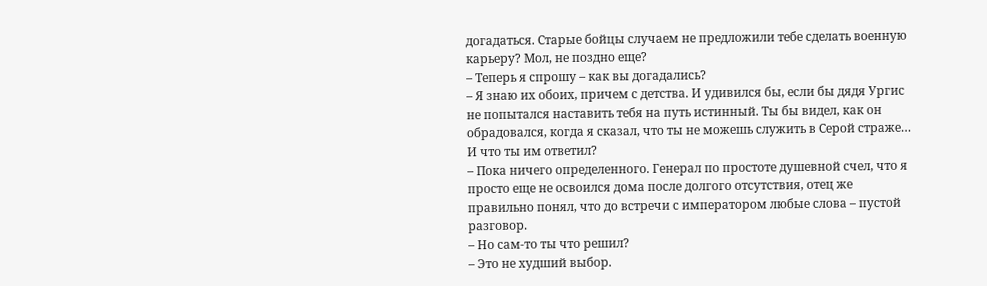догадаться. Старые бойцы случаем не предложили тебе сделать военную карьеру? Мол, не поздно еще?
– Теперь я спрошу – как вы догадались?
– Я знаю их обоих, причем с детства. И удивился бы, если бы дядя Ургис не попытался наставить тебя на путь истинный. Ты бы видел, как он обрадовался, когда я сказал, что ты не можешь служить в Серой страже… И что ты им ответил?
– Пока ничего определенного. Генерал по простоте душевной счел, что я просто еще не освоился дома после долгого отсутствия, отец же правильно понял, что до встречи с императором любые слова – пустой разговор.
– Но сам-то ты что решил?
– Это не худший выбор.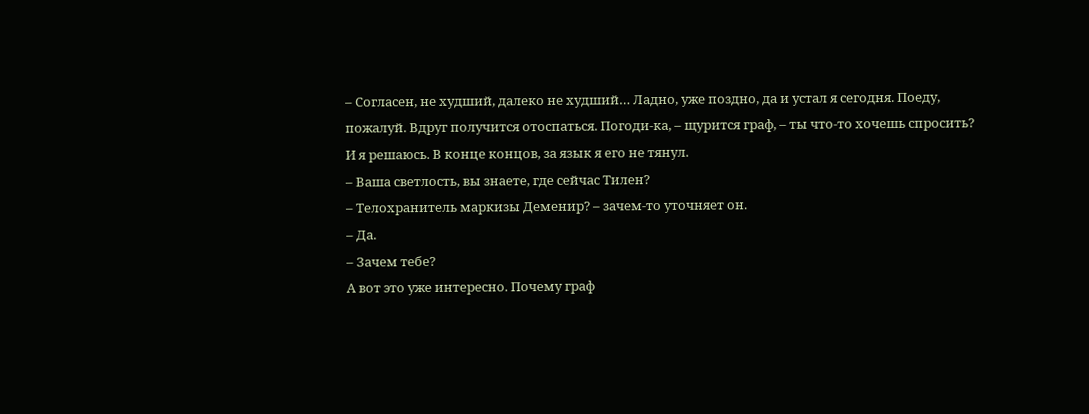– Согласен, не худший, далеко не худший… Ладно, уже поздно, да и устал я сегодня. Поеду, пожалуй. Вдруг получится отоспаться. Погоди-ка, – щурится граф, – ты что-то хочешь спросить?
И я решаюсь. В конце концов, за язык я его не тянул.
– Ваша светлость, вы знаете, где сейчас Тилен?
– Телохранитель маркизы Деменир? – зачем-то уточняет он.
– Да.
– Зачем тебе?
А вот это уже интересно. Почему граф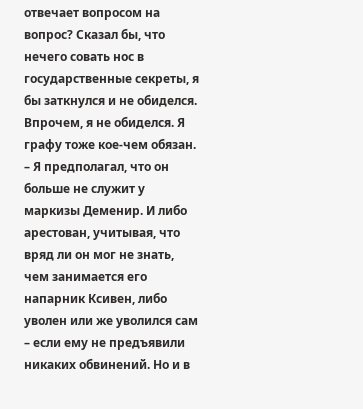отвечает вопросом на вопрос? Сказал бы, что нечего совать нос в государственные секреты, я бы заткнулся и не обиделся. Впрочем, я не обиделся. Я графу тоже кое-чем обязан.
– Я предполагал, что он больше не служит у маркизы Деменир. И либо арестован, учитывая, что вряд ли он мог не знать, чем занимается его напарник Ксивен, либо уволен или же уволился сам – если ему не предъявили никаких обвинений. Но и в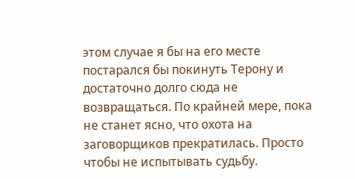этом случае я бы на его месте постарался бы покинуть Терону и достаточно долго сюда не возвращаться. По крайней мере, пока не станет ясно, что охота на заговорщиков прекратилась. Просто чтобы не испытывать судьбу.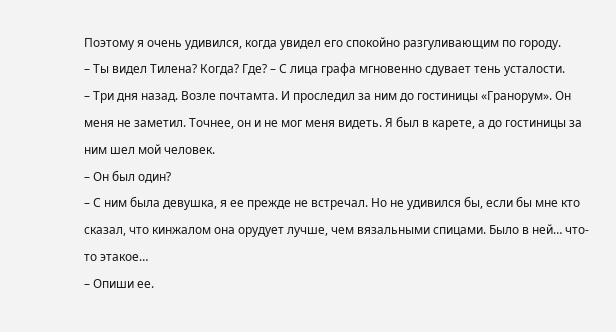Поэтому я очень удивился, когда увидел его спокойно разгуливающим по городу.
– Ты видел Тилена? Когда? Где? – С лица графа мгновенно сдувает тень усталости.
– Три дня назад. Возле почтамта. И проследил за ним до гостиницы «Гранорум». Он меня не заметил. Точнее, он и не мог меня видеть. Я был в карете, а до гостиницы за ним шел мой человек.
– Он был один?
– С ним была девушка, я ее прежде не встречал. Но не удивился бы, если бы мне кто сказал, что кинжалом она орудует лучше, чем вязальными спицами. Было в ней… что-то этакое…
– Опиши ее.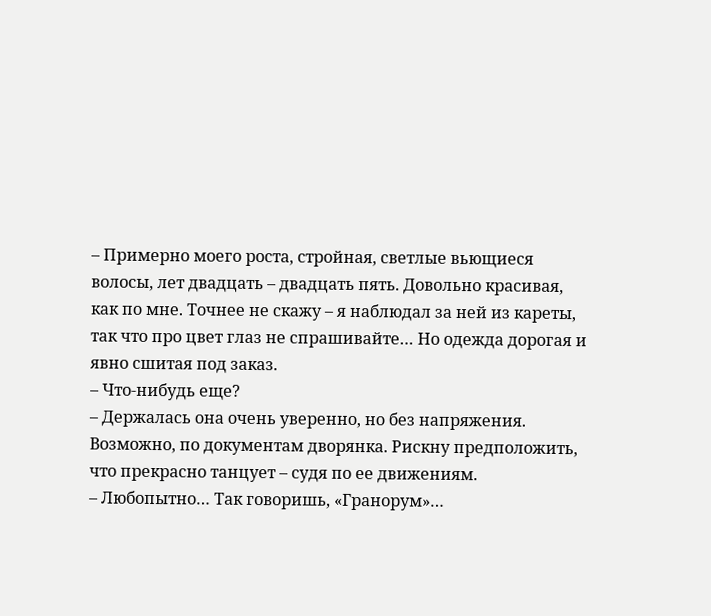– Примерно моего роста, стройная, светлые вьющиеся волосы, лет двадцать – двадцать пять. Довольно красивая, как по мне. Точнее не скажу – я наблюдал за ней из кареты, так что про цвет глаз не спрашивайте… Но одежда дорогая и явно сшитая под заказ.
– Что-нибудь еще?
– Держалась она очень уверенно, но без напряжения. Возможно, по документам дворянка. Рискну предположить, что прекрасно танцует – судя по ее движениям.
– Любопытно… Так говоришь, «Гранорум»…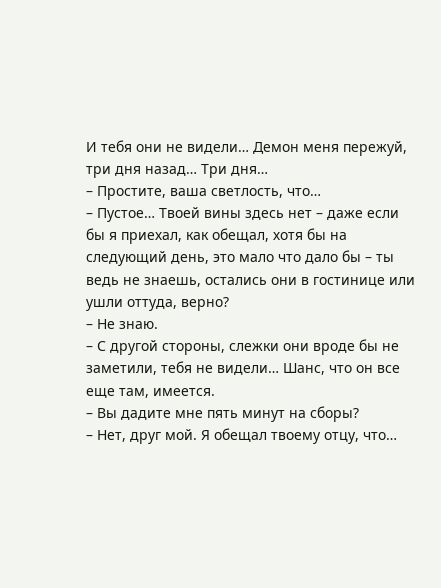И тебя они не видели… Демон меня пережуй, три дня назад… Три дня…
– Простите, ваша светлость, что…
– Пустое… Твоей вины здесь нет – даже если бы я приехал, как обещал, хотя бы на следующий день, это мало что дало бы – ты ведь не знаешь, остались они в гостинице или ушли оттуда, верно?
– Не знаю.
– С другой стороны, слежки они вроде бы не заметили, тебя не видели… Шанс, что он все еще там, имеется.
– Вы дадите мне пять минут на сборы?
– Нет, друг мой. Я обещал твоему отцу, что…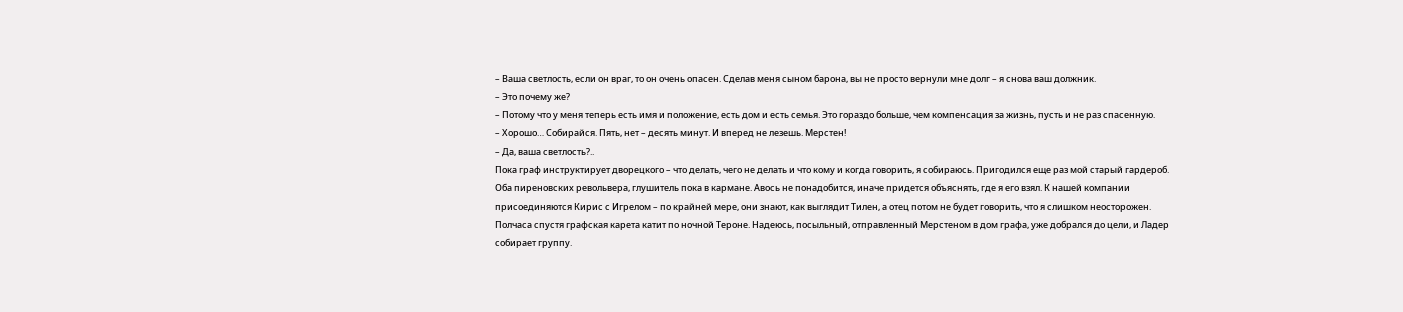– Ваша светлость, если он враг, то он очень опасен. Сделав меня сыном барона, вы не просто вернули мне долг – я снова ваш должник.
– Это почему же?
– Потому что у меня теперь есть имя и положение, есть дом и есть семья. Это гораздо больше, чем компенсация за жизнь, пусть и не раз спасенную.
– Хорошо… Собирайся. Пять, нет – десять минут. И вперед не лезешь. Мерстен!
– Да, ваша светлость?..
Пока граф инструктирует дворецкого – что делать, чего не делать и что кому и когда говорить, я собираюсь. Пригодился еще раз мой старый гардероб. Оба пиреновских револьвера, глушитель пока в кармане. Авось не понадобится, иначе придется объяснять, где я его взял. К нашей компании присоединяются Кирис с Игрелом – по крайней мере, они знают, как выглядит Тилен, а отец потом не будет говорить, что я слишком неосторожен.
Полчаса спустя графская карета катит по ночной Тероне. Надеюсь, посыльный, отправленный Мерстеном в дом графа, уже добрался до цели, и Ладер собирает группу.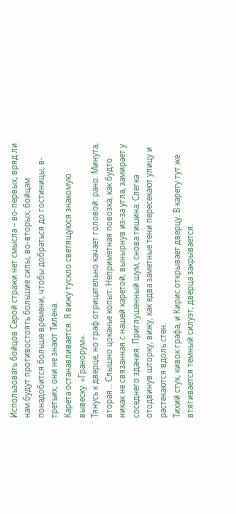Использовать бойцов Серой стражи нет смысла – во-первых, вряд ли нам будут противостоять большие силы, во-вторых, бойцам понадобится больше времени, чтобы добраться до гостиницы, в-третьих, они не знают Тилена.
Карета останавливается. Я вижу тускло светящуюся знакомую вывеску. «Гранорум».
Тянусь к дверце, но граф отрицательно качает головой: рано. Минута, вторая… Слышно цоканье копыт. Неприметная повозка, как будто никак не связанная с нашей каретой, вынырнув из-за угла, замирает у соседнего здания. Приглушенный шум, снова тишина. Слегка отодвинув шторку, вижу, как едва заметные тени пересекают улицу и растекаются вдоль стен.
Тихий стук, кивок графа, и Кирис открывает дверцу. В карету тут же втягивается темный силуэт, дверца закрывается.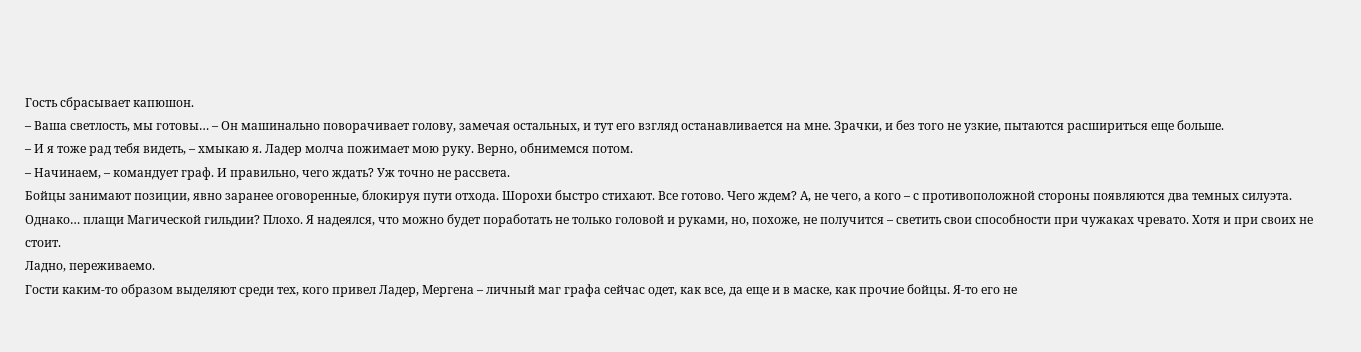Гость сбрасывает капюшон.
– Ваша светлость, мы готовы… – Он машинально поворачивает голову, замечая остальных, и тут его взгляд останавливается на мне. Зрачки, и без того не узкие, пытаются расшириться еще больше.
– И я тоже рад тебя видеть, – хмыкаю я. Ладер молча пожимает мою руку. Верно, обнимемся потом.
– Начинаем, – командует граф. И правильно, чего ждать? Уж точно не рассвета.
Бойцы занимают позиции, явно заранее оговоренные, блокируя пути отхода. Шорохи быстро стихают. Все готово. Чего ждем? А, не чего, а кого – с противоположной стороны появляются два темных силуэта. Однако… плащи Магической гильдии? Плохо. Я надеялся, что можно будет поработать не только головой и руками, но, похоже, не получится – светить свои способности при чужаках чревато. Хотя и при своих не стоит.
Ладно, переживаемо.
Гости каким-то образом выделяют среди тех, кого привел Ладер, Мергена – личный маг графа сейчас одет, как все, да еще и в маске, как прочие бойцы. Я-то его не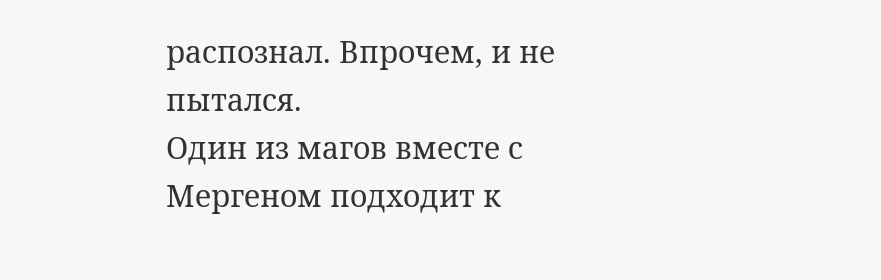распознал. Впрочем, и не пытался.
Один из магов вместе с Мергеном подходит к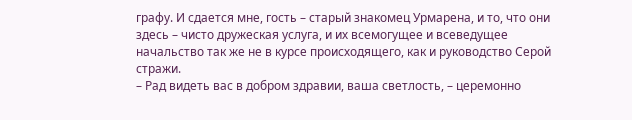графу. И сдается мне, гость – старый знакомец Урмарена, и то, что они здесь – чисто дружеская услуга, и их всемогущее и всеведущее начальство так же не в курсе происходящего, как и руководство Серой стражи.
– Рад видеть вас в добром здравии, ваша светлость, – церемонно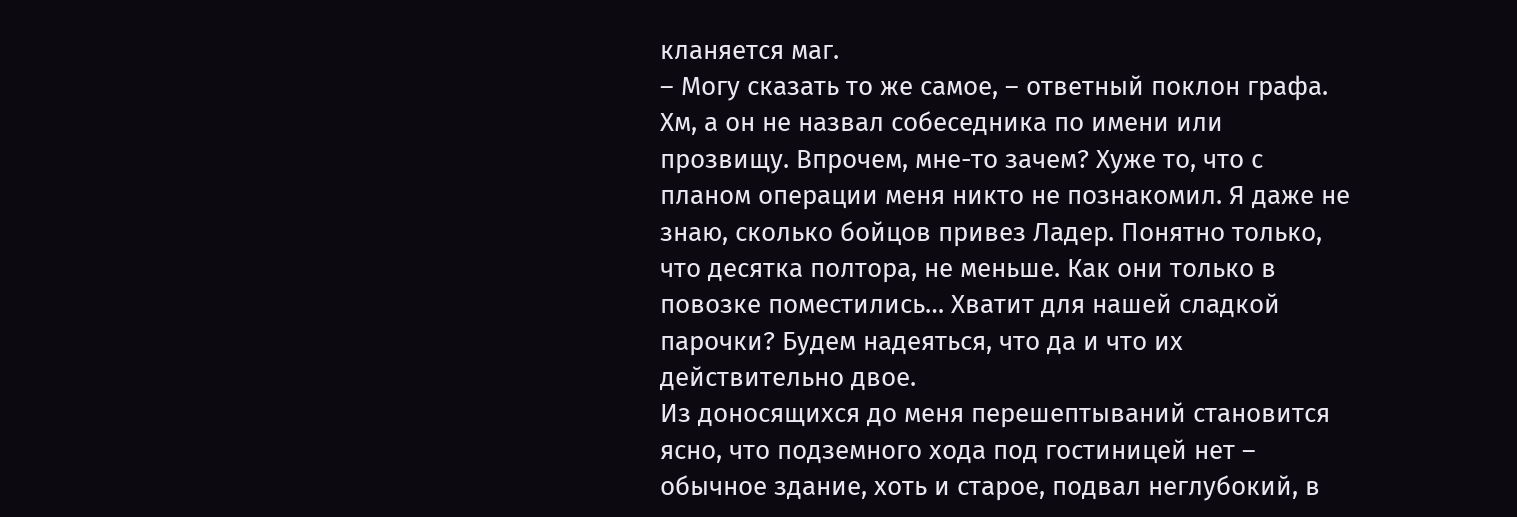кланяется маг.
– Могу сказать то же самое, – ответный поклон графа. Хм, а он не назвал собеседника по имени или прозвищу. Впрочем, мне-то зачем? Хуже то, что с планом операции меня никто не познакомил. Я даже не знаю, сколько бойцов привез Ладер. Понятно только, что десятка полтора, не меньше. Как они только в повозке поместились… Хватит для нашей сладкой парочки? Будем надеяться, что да и что их действительно двое.
Из доносящихся до меня перешептываний становится ясно, что подземного хода под гостиницей нет – обычное здание, хоть и старое, подвал неглубокий, в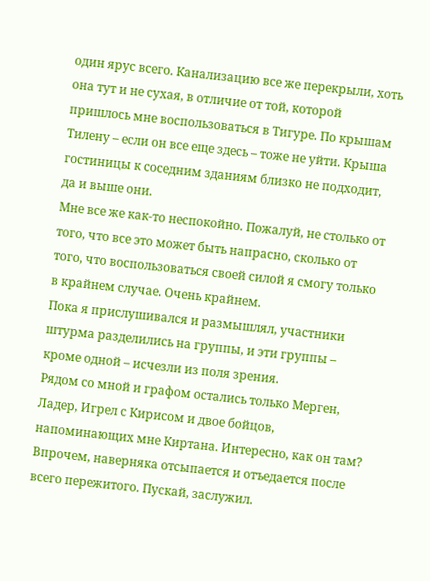один ярус всего. Канализацию все же перекрыли, хоть она тут и не сухая, в отличие от той, которой пришлось мне воспользоваться в Тигуре. По крышам Тилену – если он все еще здесь – тоже не уйти. Крыша гостиницы к соседним зданиям близко не подходит, да и выше они.
Мне все же как-то неспокойно. Пожалуй, не столько от того, что все это может быть напрасно, сколько от того, что воспользоваться своей силой я смогу только в крайнем случае. Очень крайнем.
Пока я прислушивался и размышлял, участники штурма разделились на группы, и эти группы – кроме одной – исчезли из поля зрения.
Рядом со мной и графом остались только Мерген, Ладер, Игрел с Кирисом и двое бойцов, напоминающих мне Киртана. Интересно, как он там? Впрочем, наверняка отсыпается и отъедается после всего пережитого. Пускай, заслужил.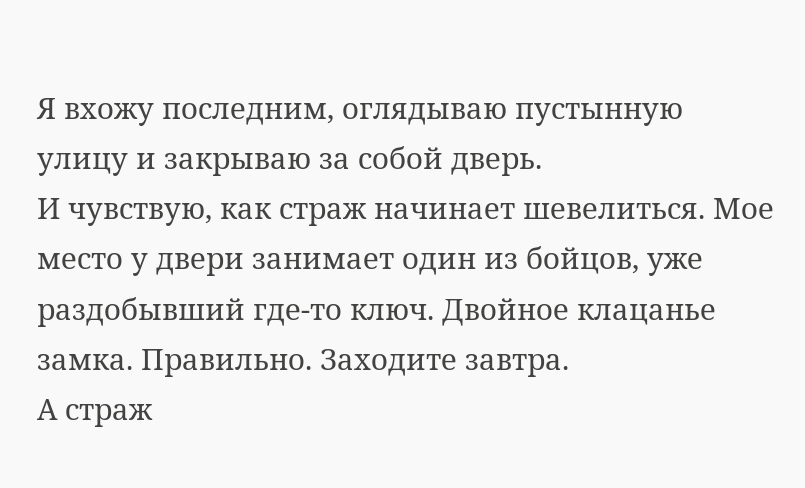Я вхожу последним, оглядываю пустынную улицу и закрываю за собой дверь.
И чувствую, как страж начинает шевелиться. Мое место у двери занимает один из бойцов, уже раздобывший где-то ключ. Двойное клацанье замка. Правильно. Заходите завтра.
А страж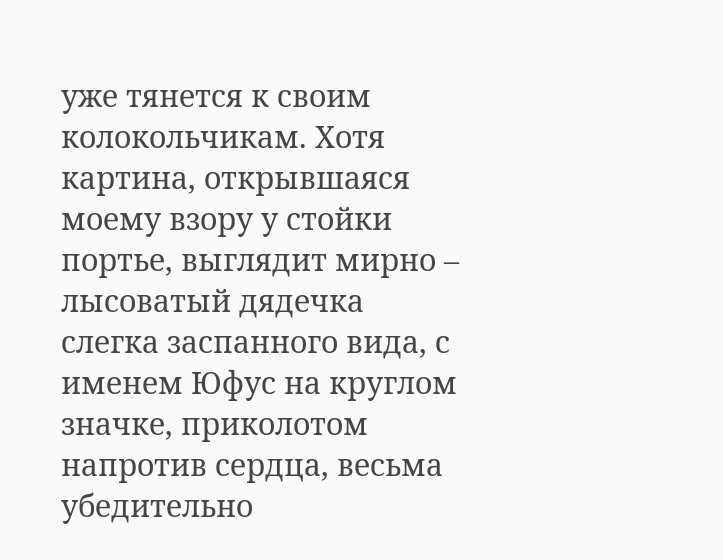уже тянется к своим колокольчикам. Хотя картина, открывшаяся моему взору у стойки портье, выглядит мирно – лысоватый дядечка слегка заспанного вида, с именем Юфус на круглом значке, приколотом напротив сердца, весьма убедительно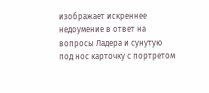изображает искреннее недоумение в ответ на вопросы Ладера и сунутую под нос карточку с портретом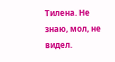Тилена. Не знаю, мол, не видел.